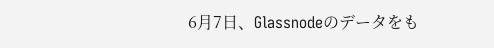6月7日、Glassnodeのデータをも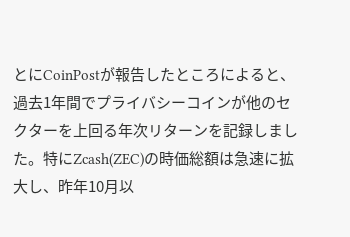とにCoinPostが報告したところによると、過去1年間でプライバシーコインが他のセクターを上回る年次リターンを記録しました。特にZcash(ZEC)の時価総額は急速に拡大し、昨年10月以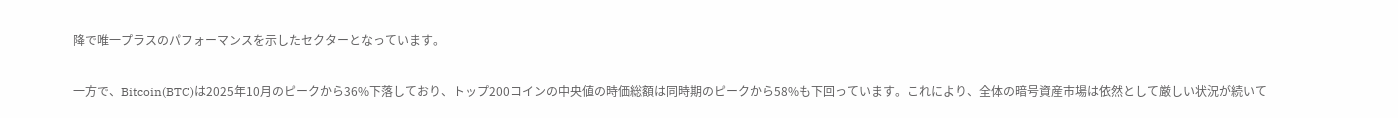降で唯一プラスのパフォーマンスを示したセクターとなっています。

一方で、Bitcoin(BTC)は2025年10月のピークから36%下落しており、トップ200コインの中央値の時価総額は同時期のピークから58%も下回っています。これにより、全体の暗号資産市場は依然として厳しい状況が続いて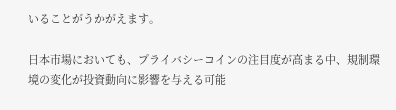いることがうかがえます。

日本市場においても、プライバシーコインの注目度が高まる中、規制環境の変化が投資動向に影響を与える可能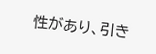性があり、引き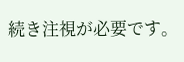続き注視が必要です。